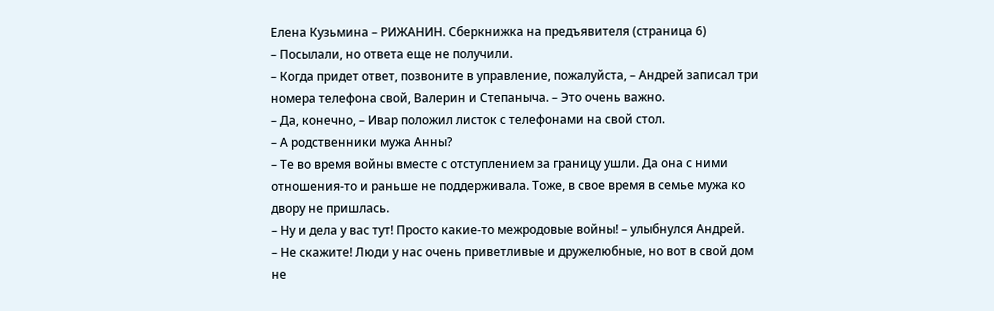Елена Кузьмина – РИЖАНИН. Сберкнижка на предъявителя (страница 6)
– Посылали, но ответа еще не получили.
– Когда придет ответ, позвоните в управление, пожалуйста, – Андрей записал три номера телефона свой, Валерин и Степаныча. – Это очень важно.
– Да, конечно, – Ивар положил листок с телефонами на свой стол.
– А родственники мужа Анны?
– Те во время войны вместе с отступлением за границу ушли. Да она с ними отношения-то и раньше не поддерживала. Тоже, в свое время в семье мужа ко двору не пришлась.
– Ну и дела у вас тут! Просто какие-то межродовые войны! – улыбнулся Андрей.
– Не скажите! Люди у нас очень приветливые и дружелюбные, но вот в свой дом не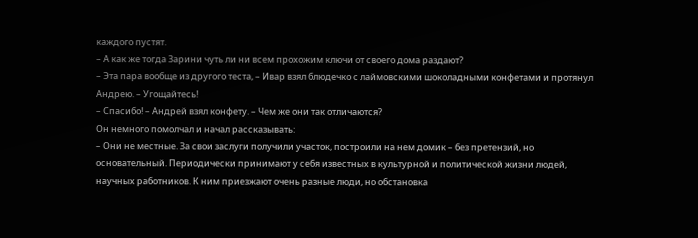каждого пустят.
– А как же тогда Зарини чуть ли ни всем прохожим ключи от своего дома раздают?
– Эта пара вообще из другого теста, – Ивар взял блюдечко с лаймовскими шоколадными конфетами и протянул Андрею. – Угощайтесь!
– Спасибо! – Андрей взял конфету. – Чем же они так отличаются?
Он немного помолчал и начал рассказывать:
– Они не местные. За свои заслуги получили участок, построили на нем домик – без претензий, но основательный. Периодически принимают у себя известных в культурной и политической жизни людей, научных работников. К ним приезжают очень разные люди, но обстановка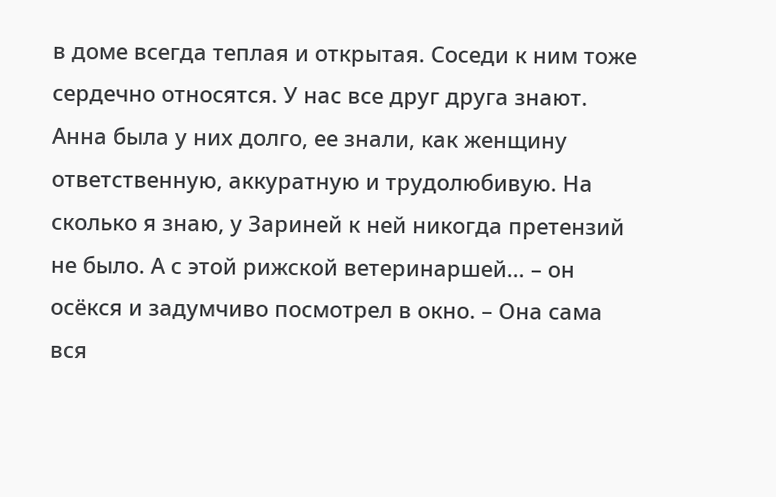в доме всегда теплая и открытая. Соседи к ним тоже сердечно относятся. У нас все друг друга знают. Анна была у них долго, ее знали, как женщину ответственную, аккуратную и трудолюбивую. На сколько я знаю, у Зариней к ней никогда претензий не было. А с этой рижской ветеринаршей… – он осёкся и задумчиво посмотрел в окно. – Она сама вся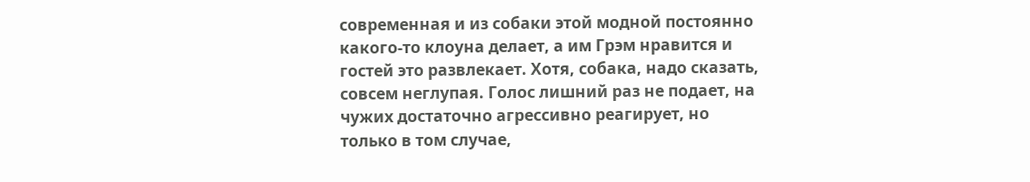современная и из собаки этой модной постоянно какого-то клоуна делает, а им Грэм нравится и гостей это развлекает. Хотя, собака, надо сказать, совсем неглупая. Голос лишний раз не подает, на чужих достаточно агрессивно реагирует, но только в том случае,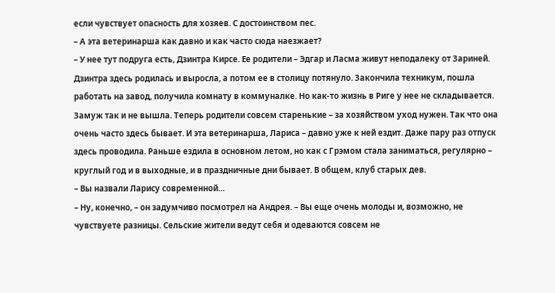если чувствует опасность для хозяев. С достоинством пес.
– А эта ветеринарша как давно и как часто сюда наезжает?
– У нее тут подруга есть, Дзинтра Кирсе. Ее родители – Эдгар и Ласма живут неподалеку от Зариней. Дзинтра здесь родилась и выросла, а потом ее в столицу потянуло. Закончила техникум, пошла работать на завод, получила комнату в коммуналке. Но как-то жизнь в Риге у нее не складывается. Замуж так и не вышла. Теперь родители совсем старенькие – за хозяйством уход нужен. Так что она очень часто здесь бывает. И эта ветеринарша, Лариса – давно уже к ней ездит. Даже пару раз отпуск здесь проводила. Раньше ездила в основном летом, но как с Грэмом стала заниматься, регулярно – круглый год и в выходные, и в праздничные дни бывает. В общем, клуб старых дев.
– Вы назвали Ларису современной…
– Ну, конечно, – он задумчиво посмотрел на Андрея. – Вы еще очень молоды и, возможно, не чувствуете разницы. Сельские жители ведут себя и одеваются совсем не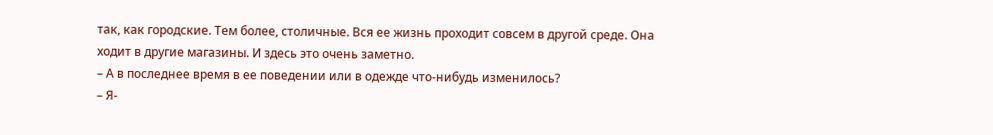так, как городские. Тем более, столичные. Вся ее жизнь проходит совсем в другой среде. Она ходит в другие магазины. И здесь это очень заметно.
– А в последнее время в ее поведении или в одежде что-нибудь изменилось?
– Я-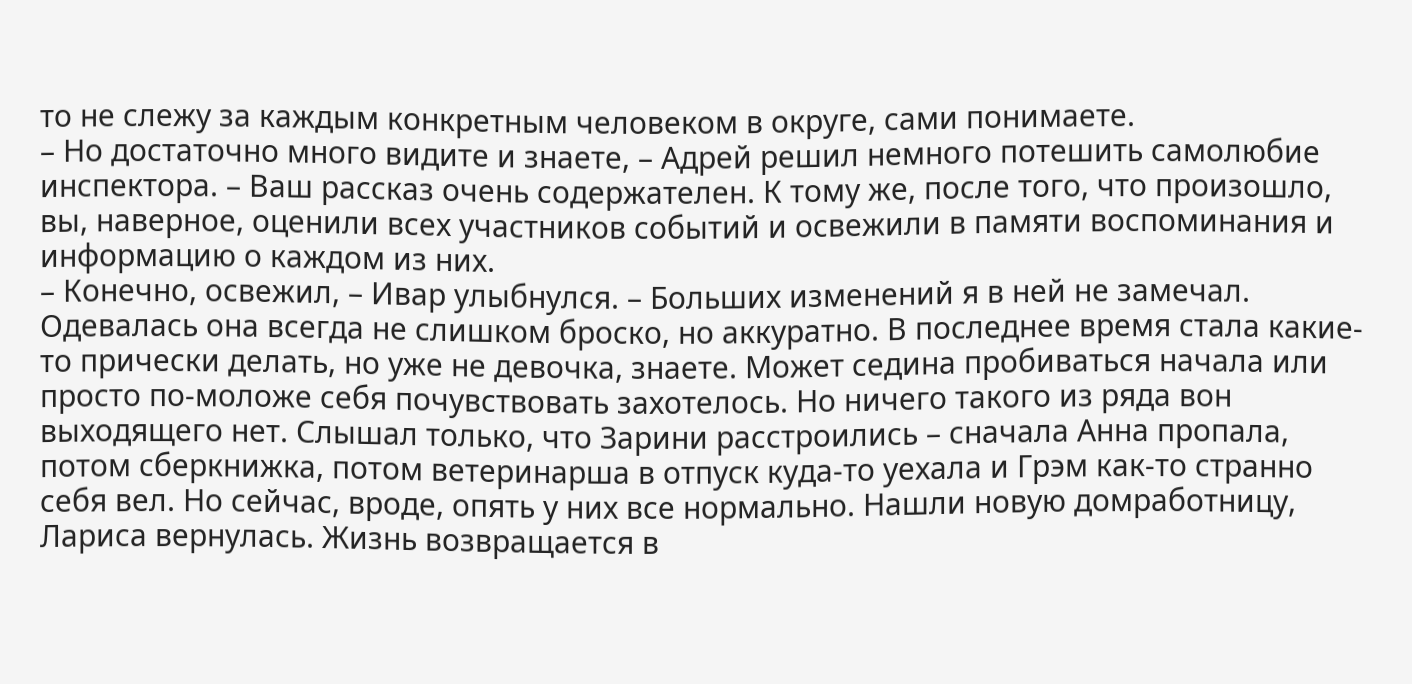то не слежу за каждым конкретным человеком в округе, сами понимаете.
– Но достаточно много видите и знаете, – Адрей решил немного потешить самолюбие инспектора. – Ваш рассказ очень содержателен. К тому же, после того, что произошло, вы, наверное, оценили всех участников событий и освежили в памяти воспоминания и информацию о каждом из них.
– Конечно, освежил, – Ивар улыбнулся. – Больших изменений я в ней не замечал. Одевалась она всегда не слишком броско, но аккуратно. В последнее время стала какие-то прически делать, но уже не девочка, знаете. Может седина пробиваться начала или просто по-моложе себя почувствовать захотелось. Но ничего такого из ряда вон выходящего нет. Слышал только, что Зарини расстроились – сначала Анна пропала, потом сберкнижка, потом ветеринарша в отпуск куда-то уехала и Грэм как-то странно себя вел. Но сейчас, вроде, опять у них все нормально. Нашли новую домработницу, Лариса вернулась. Жизнь возвращается в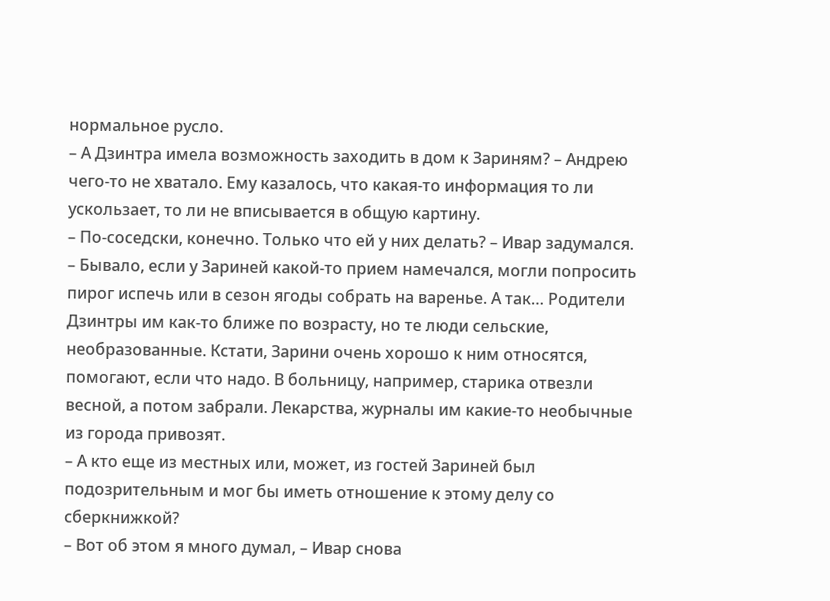нормальное русло.
– А Дзинтра имела возможность заходить в дом к Зариням? – Андрею чего-то не хватало. Ему казалось, что какая-то информация то ли ускользает, то ли не вписывается в общую картину.
– По-соседски, конечно. Только что ей у них делать? – Ивар задумался. – Бывало, если у Зариней какой-то прием намечался, могли попросить пирог испечь или в сезон ягоды собрать на варенье. А так… Родители Дзинтры им как-то ближе по возрасту, но те люди сельские, необразованные. Кстати, Зарини очень хорошо к ним относятся, помогают, если что надо. В больницу, например, старика отвезли весной, а потом забрали. Лекарства, журналы им какие-то необычные из города привозят.
– А кто еще из местных или, может, из гостей Зариней был подозрительным и мог бы иметь отношение к этому делу со сберкнижкой?
– Вот об этом я много думал, – Ивар снова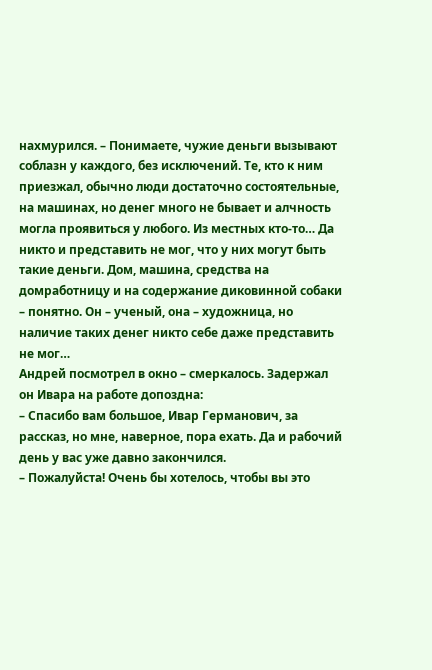нахмурился. – Понимаете, чужие деньги вызывают соблазн у каждого, без исключений. Те, кто к ним приезжал, обычно люди достаточно состоятельные, на машинах, но денег много не бывает и алчность могла проявиться у любого. Из местных кто-то… Да никто и представить не мог, что у них могут быть такие деньги. Дом, машина, средства на домработницу и на содержание диковинной собаки – понятно. Он – ученый, она – художница, но наличие таких денег никто себе даже представить не мог…
Андрей посмотрел в окно – смеркалось. Задержал он Ивара на работе допоздна:
– Спасибо вам большое, Ивар Германович, за рассказ, но мне, наверное, пора ехать. Да и рабочий день у вас уже давно закончился.
– Пожалуйста! Очень бы хотелось, чтобы вы это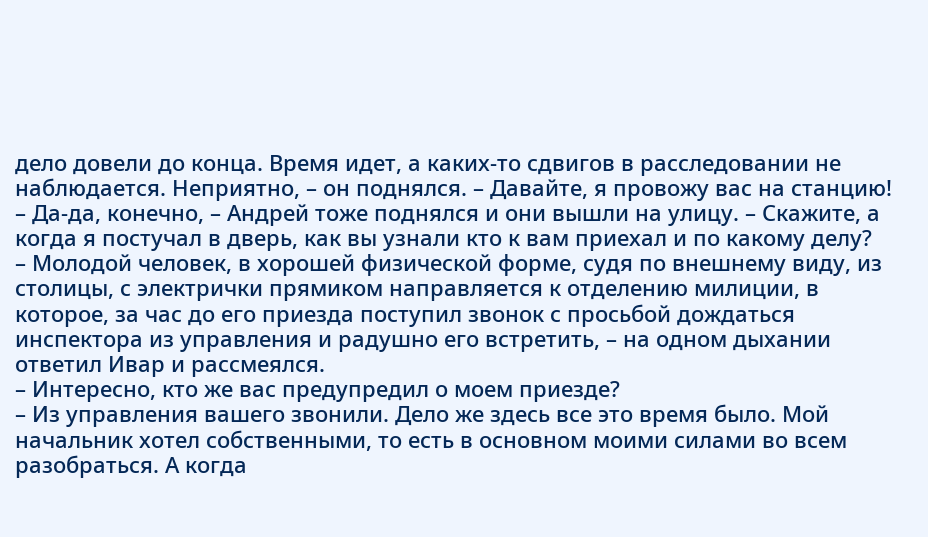дело довели до конца. Время идет, а каких-то сдвигов в расследовании не наблюдается. Неприятно, – он поднялся. – Давайте, я провожу вас на станцию!
– Да-да, конечно, – Андрей тоже поднялся и они вышли на улицу. – Скажите, а когда я постучал в дверь, как вы узнали кто к вам приехал и по какому делу?
– Молодой человек, в хорошей физической форме, судя по внешнему виду, из столицы, с электрички прямиком направляется к отделению милиции, в которое, за час до его приезда поступил звонок с просьбой дождаться инспектора из управления и радушно его встретить, – на одном дыхании ответил Ивар и рассмеялся.
– Интересно, кто же вас предупредил о моем приезде?
– Из управления вашего звонили. Дело же здесь все это время было. Мой начальник хотел собственными, то есть в основном моими силами во всем разобраться. А когда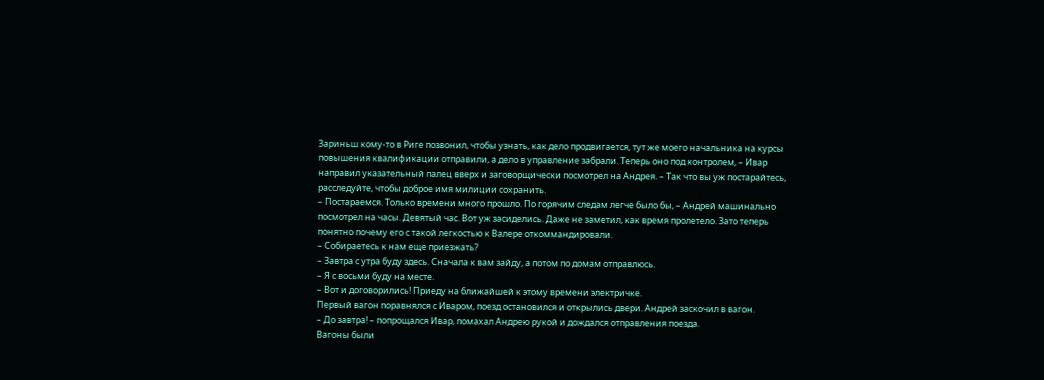Зариньш кому-то в Риге позвонил, чтобы узнать, как дело продвигается, тут же моего начальника на курсы повышения квалификации отправили, а дело в управление забрали. Теперь оно под контролем, – Ивар направил указательный палец вверх и заговорщически посмотрел на Андрея. – Так что вы уж постарайтесь, расследуйте, чтобы доброе имя милиции сохранить.
– Постараемся. Только времени много прошло. По горячим следам легче было бы, – Андрей машинально посмотрел на часы. Девятый час. Вот уж засиделись. Даже не заметил, как время пролетело. Зато теперь понятно почему его с такой легкостью к Валере откоммандировали.
– Собираетесь к нам еще приезжать?
– Завтра с утра буду здесь. Сначала к вам зайду, а потом по домам отправлюсь.
– Я с восьми буду на месте.
– Вот и договорились! Приеду на ближайшей к этому времени электричке.
Первый вагон поравнялся с Иваром, поезд остановился и открылись двери. Андрей заскочил в вагон.
– До завтра! – попрощался Ивар, помахал Андрею рукой и дождался отправления поезда.
Вагоны были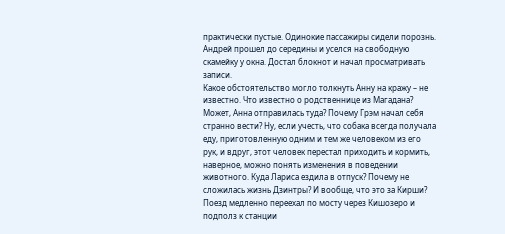практически пустые. Одинокие пассажиры сидели порознь. Андрей прошел до середины и уселся на свободную скамейку у окна. Достал блокнот и начал просматривать записи.
Какое обстоятельство могло толкнуть Анну на кражу – не известно. Что известно о родственнице из Магадана? Может, Анна отправилась туда? Почему Грэм начал себя странно вести? Ну, если учесть, что собака всегда получала еду, приготовленную одним и тем же человеком из его рук, и вдруг, этот человек перестал приходить и кормить, наверное, можно понять изменения в поведении животного. Куда Лариса ездила в отпуск? Почему не сложилась жизнь Дзинтры? И вообще, что это за Кирши?
Поезд медленно переехал по мосту через Кишозеро и подполз к станции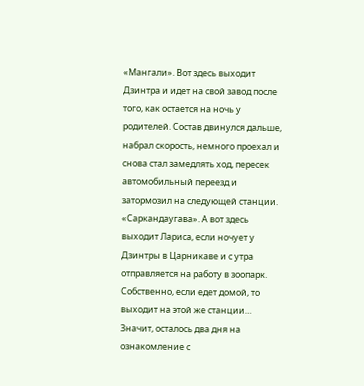«Мангали». Вот здесь выходит Дзинтра и идет на свой завод после того, как остается на ночь у родителей. Состав двинулся дальше, набрал скорость, немного проехал и снова стал замедлять ход, пересек автомобильный переезд и затормозил на следующей станции. «Саркандаугава». А вот здесь выходит Лариса, если ночует у Дзинтры в Царникаве и с утра отправляется на работу в зоопарк. Собственно, если едет домой, то выходит на этой же станции…
Значит, осталось два дня на ознакомление с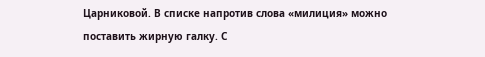Царниковой. В списке напротив слова «милиция» можно поставить жирную галку. С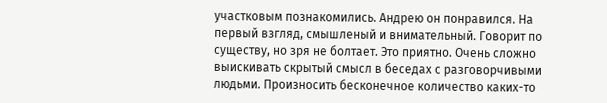участковым познакомились. Андрею он понравился. На первый взгляд, смышленый и внимательный. Говорит по существу, но зря не болтает. Это приятно. Очень сложно выискивать скрытый смысл в беседах с разговорчивыми людьми. Произносить бесконечное количество каких-то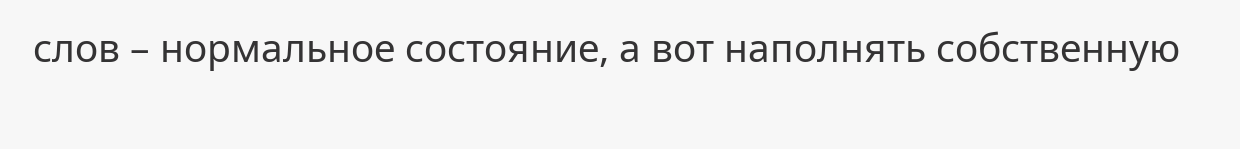слов – нормальное состояние, а вот наполнять собственную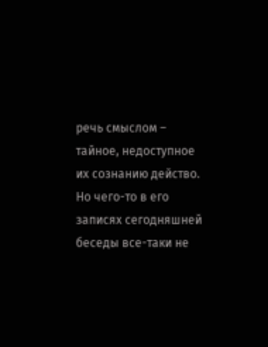речь смыслом – тайное, недоступное их сознанию действо.
Но чего-то в его записях сегодняшней беседы все-таки не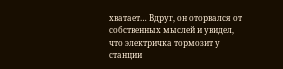хватает… Вдруг, он оторвался от собственных мыслей и увидел, что электричка тормозит у станции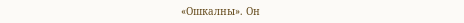«Ошкалны». Он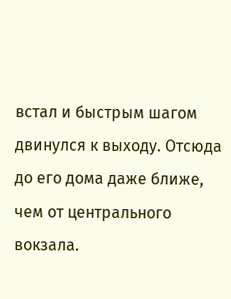встал и быстрым шагом двинулся к выходу. Отсюда до его дома даже ближе, чем от центрального вокзала.